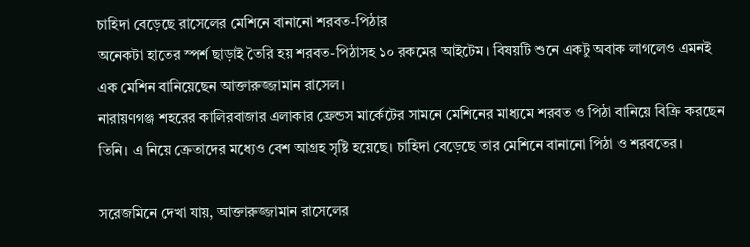চাহিদা বেড়েছে রাসেলের মেশিনে বানানো শরবত-পিঠার
অনেকটা হাতের স্পর্শ ছাড়াই তৈরি হয় শরবত-পিঠাসহ ১০ রকমের আইটেম। বিষয়টি শুনে একটু অবাক লাগলেও এমনই এক মেশিন বানিয়েছেন আক্তারুজ্জামান রাসেল।
নারায়ণগঞ্জ শহরের কালিরবাজার এলাকার ফ্রেন্ডস মার্কেটের সামনে মেশিনের মাধ্যমে শরবত ও পিঠা বানিয়ে বিক্রি করছেন তিনি। এ নিয়ে ক্রেতাদের মধ্যেও বেশ আগ্রহ সৃষ্টি হয়েছে। চাহিদা বেড়েছে তার মেশিনে বানানো পিঠা ও শরবতের।

সরেজমিনে দেখা যায়, আক্তারুজ্জামান রাসেলের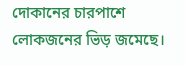দোকানের চারপাশে লোকজনের ভিড় জমেছে।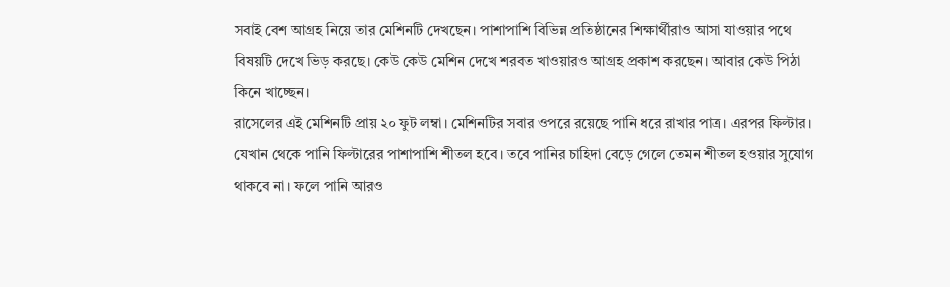সবাই বেশ আগ্রহ নিয়ে তার মেশিনটি দেখছেন। পাশাপাশি বিভিন্ন প্রতিষ্ঠানের শিক্ষার্থীরাও আসা যাওয়ার পথে বিষয়টি দেখে ভিড় করছে। কেউ কেউ মেশিন দেখে শরবত খাওয়ারও আগ্রহ প্রকাশ করছেন। আবার কেউ পিঠা কিনে খাচ্ছেন।
রাসেলের এই মেশিনটি প্রায় ২০ ফুট লম্বা। মেশিনটির সবার ওপরে রয়েছে পানি ধরে রাখার পাত্র। এরপর ফিল্টার। যেখান থেকে পানি ফিল্টারের পাশাপাশি শীতল হবে। তবে পানির চাহিদা বেড়ে গেলে তেমন শীতল হওয়ার সুযোগ থাকবে না। ফলে পানি আরও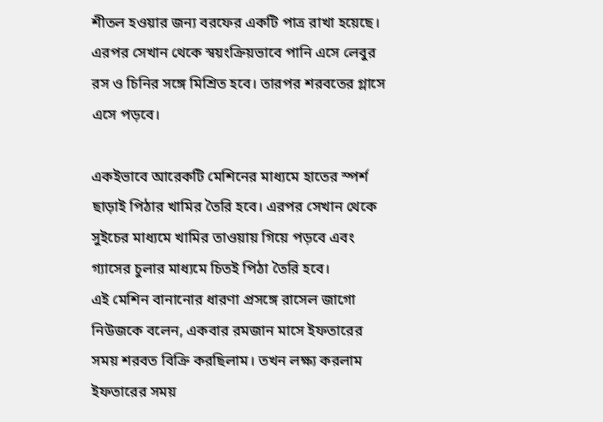শীতল হওয়ার জন্য বরফের একটি পাত্র রাখা হয়েছে। এরপর সেখান থেকে স্বয়ংক্রিয়ভাবে পানি এসে লেবুর রস ও চিনির সঙ্গে মিশ্রিত হবে। তারপর শরবতের গ্লাসে এসে পড়বে।

একইভাবে আরেকটি মেশিনের মাধ্যমে হাতের স্পর্শ ছাড়াই পিঠার খামির তৈরি হবে। এরপর সেখান থেকে সুইচের মাধ্যমে খামির তাওয়ায় গিয়ে পড়বে এবং গ্যাসের চুলার মাধ্যমে চিতই পিঠা তৈরি হবে।
এই মেশিন বানানোর ধারণা প্রসঙ্গে রাসেল জাগো নিউজকে বলেন, একবার রমজান মাসে ইফতারের সময় শরবত বিক্রি করছিলাম। তখন লক্ষ্য করলাম ইফতারের সময়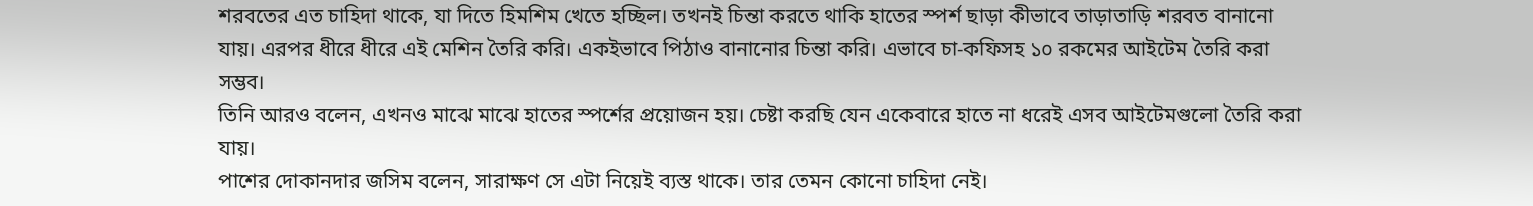শরবতের এত চাহিদা থাকে, যা দিতে হিমশিম খেতে হচ্ছিল। তখনই চিন্তা করতে থাকি হাতের স্পর্শ ছাড়া কীভাবে তাড়াতাড়ি শরবত বানানো যায়। এরপর ধীরে ধীরে এই মেশিন তৈরি করি। একইভাবে পিঠাও বানানোর চিন্তা করি। এভাবে চা-কফিসহ ১০ রকমের আইটেম তৈরি করা সম্ভব।
তিনি আরও বলেন, এখনও মাঝে মাঝে হাতের স্পর্শের প্রয়োজন হয়। চেষ্টা করছি যেন একেবারে হাতে না ধরেই এসব আইটেমগুলো তৈরি করা যায়।
পাশের দোকানদার জসিম বলেন, সারাক্ষণ সে এটা নিয়েই ব্যস্ত থাকে। তার তেমন কোনো চাহিদা নেই।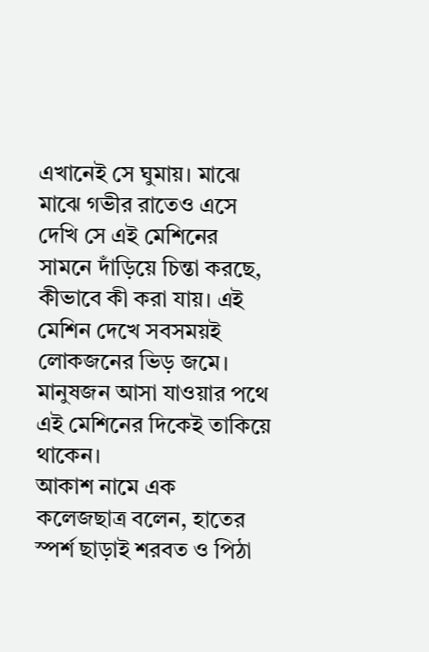এখানেই সে ঘুমায়। মাঝে মাঝে গভীর রাতেও এসে দেখি সে এই মেশিনের সামনে দাঁড়িয়ে চিন্তা করছে, কীভাবে কী করা যায়। এই মেশিন দেখে সবসময়ই লোকজনের ভিড় জমে। মানুষজন আসা যাওয়ার পথে এই মেশিনের দিকেই তাকিয়ে থাকেন।
আকাশ নামে এক কলেজছাত্র বলেন, হাতের স্পর্শ ছাড়াই শরবত ও পিঠা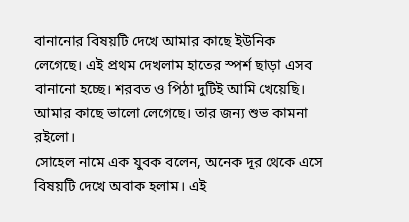বানানোর বিষয়টি দেখে আমার কাছে ইউনিক লেগেছে। এই প্রথম দেখলাম হাতের স্পর্শ ছাড়া এসব বানানো হচ্ছে। শরবত ও পিঠা দুটিই আমি খেয়েছি। আমার কাছে ভালো লেগেছে। তার জন্য শুভ কামনা রইলো।
সোহেল নামে এক যুবক বলেন, অনেক দূর থেকে এসে বিষয়টি দেখে অবাক হলাম। এই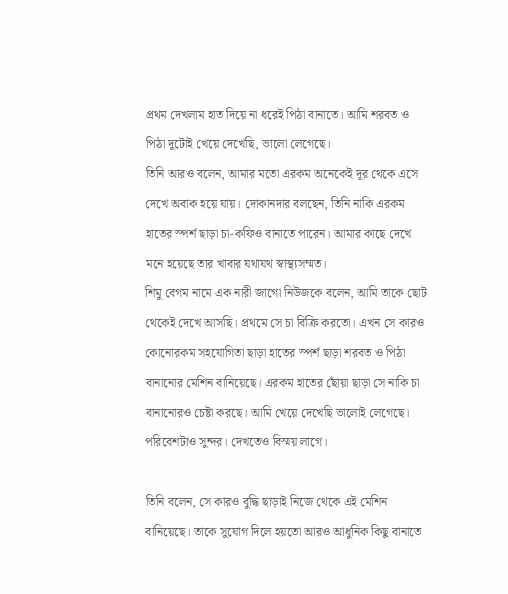প্রথম দেখলাম হাত দিয়ে না ধরেই পিঠা বানাতে। আমি শরবত ও পিঠা দুটোই খেয়ে দেখেছি, ভালো লেগেছে।
তিনি আরও বলেন, আমার মতো এরকম অনেকেই দূর থেকে এসে দেখে অবাক হয়ে যায়। দোকানদার বলছেন, তিনি নাকি এরকম হাতের স্পর্শ ছাড়া চা-কফিও বানাতে পারেন। আমার কাছে দেখে মনে হয়েছে তার খাবার যথাযথ স্বাস্থ্যসম্মত।
শিমু বেগম নামে এক নারী জাগো নিউজকে বলেন, আমি তাকে ছোট থেকেই দেখে আসছি। প্রথমে সে চা বিক্রি করতো। এখন সে কারও কোনোরকম সহযোগিতা ছাড়া হাতের স্পর্শ ছাড়া শরবত ও পিঠা বানানোর মেশিন বানিয়েছে। এরকম হাতের ছোঁয়া ছাড়া সে নাকি চা বানানোরও চেষ্টা করছে। আমি খেয়ে দেখেছি ভালোই লেগেছে। পরিবেশটাও সুন্দর। দেখতেও বিস্ময় লাগে।

তিনি বলেন, সে কারও বুদ্ধি ছাড়াই নিজে থেকে এই মেশিন বানিয়েছে। তাকে সুযোগ দিলে হয়তো আরও আধুনিক কিছু বানাতে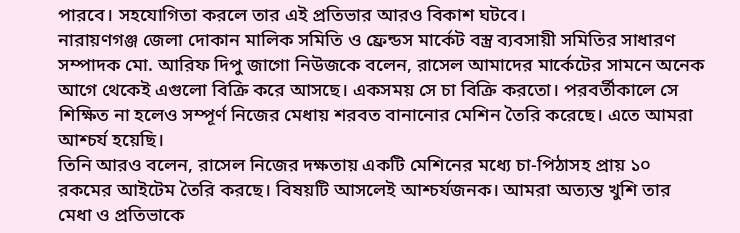পারবে। সহযোগিতা করলে তার এই প্রতিভার আরও বিকাশ ঘটবে।
নারায়ণগঞ্জ জেলা দোকান মালিক সমিতি ও ফ্রেন্ডস মার্কেট বস্ত্র ব্যবসায়ী সমিতির সাধারণ সম্পাদক মো. আরিফ দিপু জাগো নিউজকে বলেন, রাসেল আমাদের মার্কেটের সামনে অনেক আগে থেকেই এগুলো বিক্রি করে আসছে। একসময় সে চা বিক্রি করতো। পরবর্তীকালে সে শিক্ষিত না হলেও সম্পূর্ণ নিজের মেধায় শরবত বানানোর মেশিন তৈরি করেছে। এতে আমরা আশ্চর্য হয়েছি।
তিনি আরও বলেন, রাসেল নিজের দক্ষতায় একটি মেশিনের মধ্যে চা-পিঠাসহ প্রায় ১০ রকমের আইটেম তৈরি করছে। বিষয়টি আসলেই আশ্চর্যজনক। আমরা অত্যন্ত খুশি তার মেধা ও প্রতিভাকে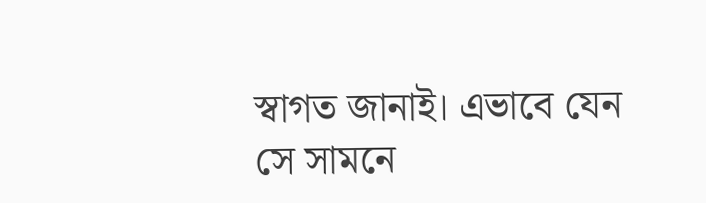স্বাগত জানাই। এভাবে যেন সে সামনে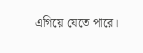এগিয়ে যেতে পারে।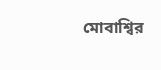মোবাশ্বির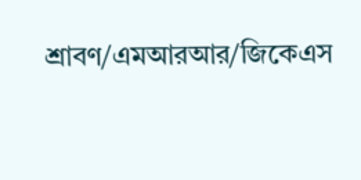শ্রাবণ/এমআরআর/জিকেএস